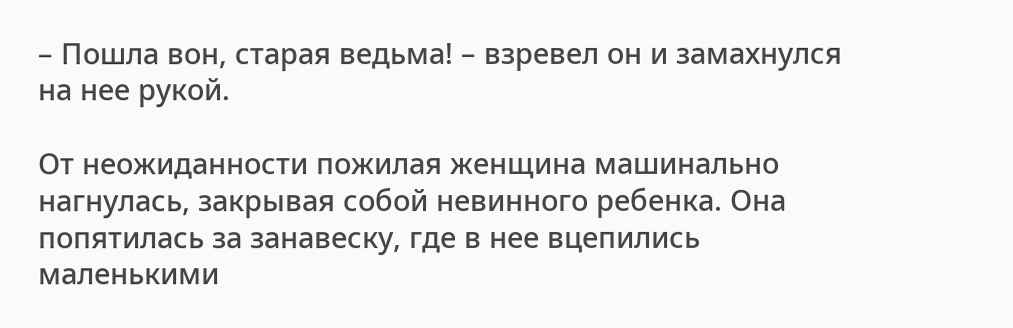– Пошла вон, старая ведьма! – взревел он и замахнулся на нее рукой.

От неожиданности пожилая женщина машинально нагнулась, закрывая собой невинного ребенка. Она попятилась за занавеску, где в нее вцепились маленькими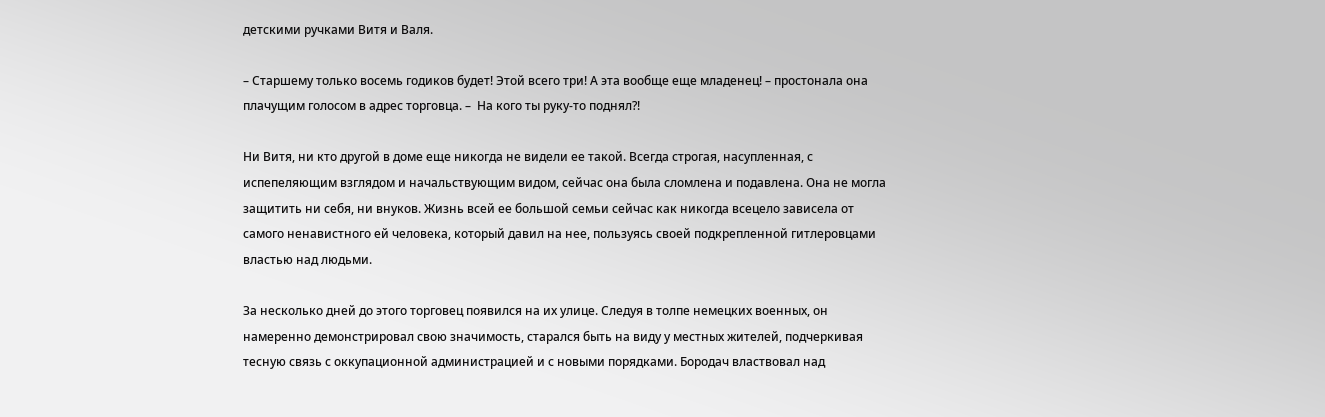детскими ручками Витя и Валя.

– Старшему только восемь годиков будет! Этой всего три! А эта вообще еще младенец! – простонала она плачущим голосом в адрес торговца. –  На кого ты руку-то поднял?!

Ни Витя, ни кто другой в доме еще никогда не видели ее такой. Всегда строгая, насупленная, с испепеляющим взглядом и начальствующим видом, сейчас она была сломлена и подавлена. Она не могла защитить ни себя, ни внуков. Жизнь всей ее большой семьи сейчас как никогда всецело зависела от самого ненавистного ей человека, который давил на нее, пользуясь своей подкрепленной гитлеровцами властью над людьми.

За несколько дней до этого торговец появился на их улице. Следуя в толпе немецких военных, он намеренно демонстрировал свою значимость, старался быть на виду у местных жителей, подчеркивая тесную связь с оккупационной администрацией и с новыми порядками. Бородач властвовал над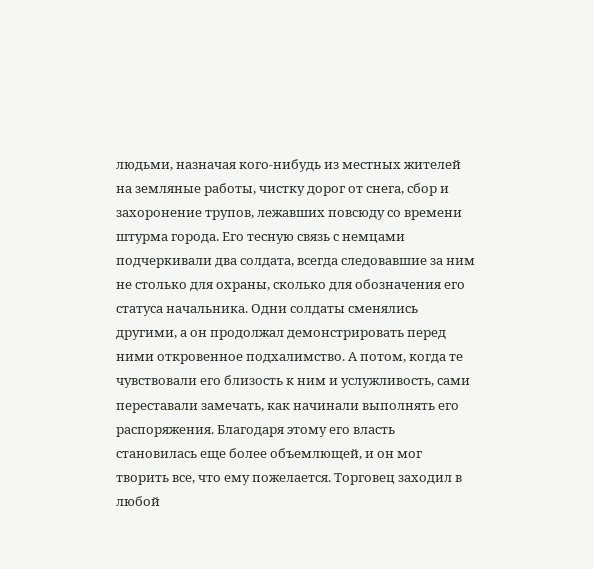людьми, назначая кого-нибудь из местных жителей на земляные работы, чистку дорог от снега, сбор и захоронение трупов, лежавших повсюду со времени штурма города. Его тесную связь с немцами подчеркивали два солдата, всегда следовавшие за ним не столько для охраны, сколько для обозначения его статуса начальника. Одни солдаты сменялись другими, а он продолжал демонстрировать перед ними откровенное подхалимство. А потом, когда те чувствовали его близость к ним и услужливость, сами переставали замечать, как начинали выполнять его распоряжения. Благодаря этому его власть становилась еще более объемлющей, и он мог творить все, что ему пожелается. Торговец заходил в любой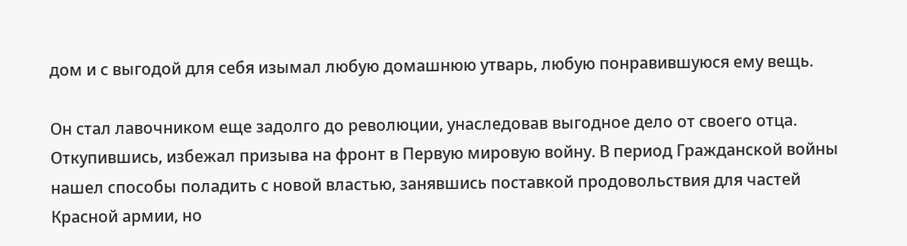дом и с выгодой для себя изымал любую домашнюю утварь, любую понравившуюся ему вещь.

Он стал лавочником еще задолго до революции, унаследовав выгодное дело от своего отца. Откупившись, избежал призыва на фронт в Первую мировую войну. В период Гражданской войны нашел способы поладить с новой властью, занявшись поставкой продовольствия для частей Красной армии, но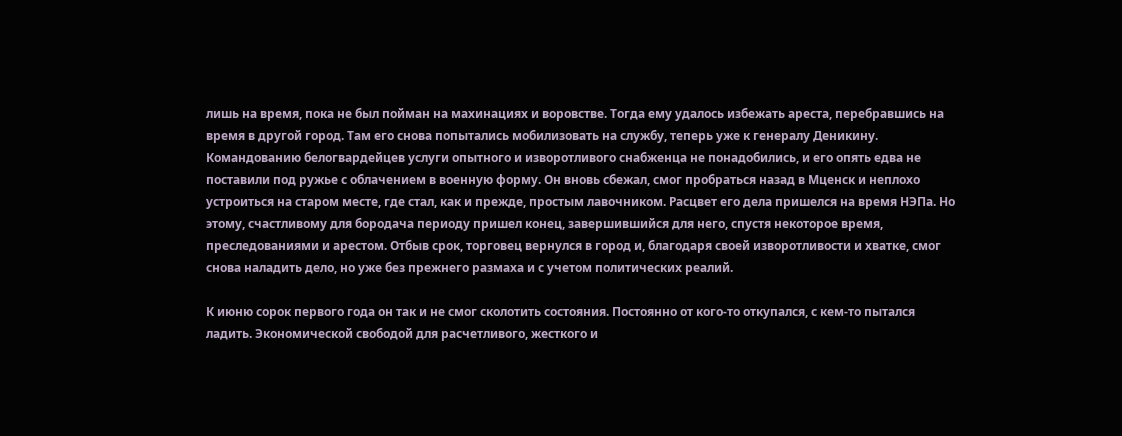лишь на время, пока не был пойман на махинациях и воровстве. Тогда ему удалось избежать ареста, перебравшись на время в другой город. Там его снова попытались мобилизовать на службу, теперь уже к генералу Деникину. Командованию белогвардейцев услуги опытного и изворотливого снабженца не понадобились, и его опять едва не поставили под ружье с облачением в военную форму. Он вновь сбежал, смог пробраться назад в Мценск и неплохо устроиться на старом месте, где стал, как и прежде, простым лавочником. Расцвет его дела пришелся на время НЭПа. Но этому, счастливому для бородача периоду пришел конец, завершившийся для него, спустя некоторое время, преследованиями и арестом. Отбыв срок, торговец вернулся в город и, благодаря своей изворотливости и хватке, смог снова наладить дело, но уже без прежнего размаха и с учетом политических реалий.

К июню сорок первого года он так и не смог сколотить состояния. Постоянно от кого-то откупался, с кем-то пытался ладить. Экономической свободой для расчетливого, жесткого и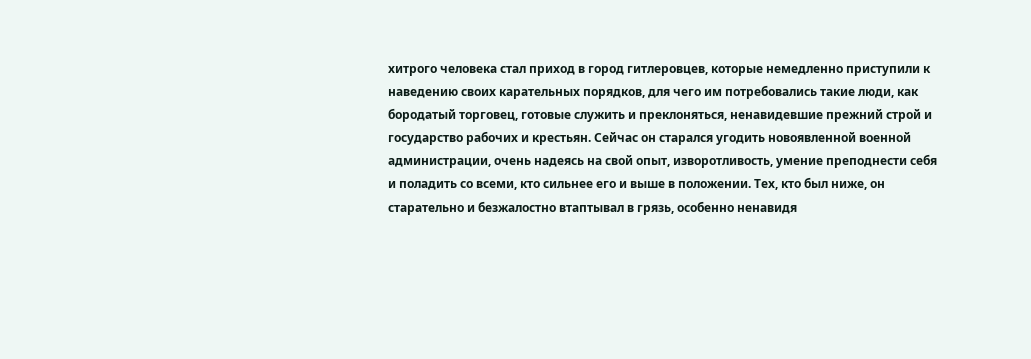хитрого человека стал приход в город гитлеровцев, которые немедленно приступили к наведению своих карательных порядков, для чего им потребовались такие люди, как бородатый торговец, готовые служить и преклоняться, ненавидевшие прежний строй и государство рабочих и крестьян. Сейчас он старался угодить новоявленной военной администрации, очень надеясь на свой опыт, изворотливость, умение преподнести себя и поладить со всеми, кто сильнее его и выше в положении. Тех, кто был ниже, он старательно и безжалостно втаптывал в грязь, особенно ненавидя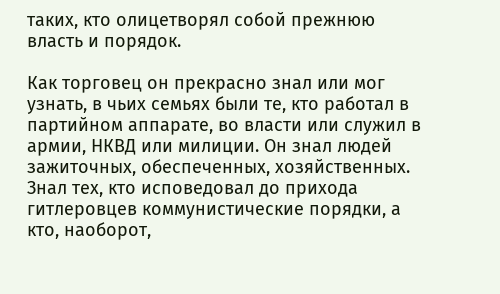таких, кто олицетворял собой прежнюю власть и порядок.

Как торговец он прекрасно знал или мог узнать, в чьих семьях были те, кто работал в партийном аппарате, во власти или служил в армии, НКВД или милиции. Он знал людей зажиточных, обеспеченных, хозяйственных. Знал тех, кто исповедовал до прихода гитлеровцев коммунистические порядки, а кто, наоборот,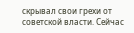скрывал свои грехи от советской власти. Сейчас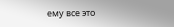ему все это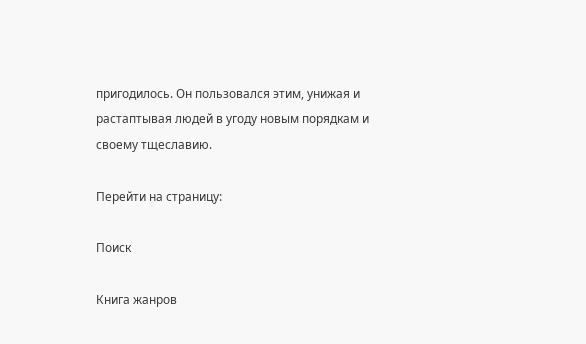пригодилось. Он пользовался этим, унижая и растаптывая людей в угоду новым порядкам и своему тщеславию.

Перейти на страницу:

Поиск

Книга жанров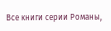Все книги серии Романы,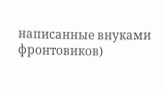написанные внуками фронтовиков)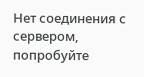Нет соединения с сервером, попробуйте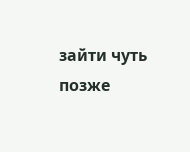зайти чуть позже